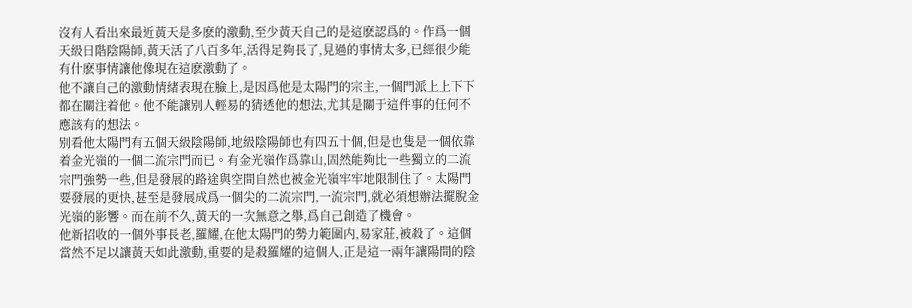沒有人看出來最近黃天是多麽的激動,至少黃天自己的是這麽認爲的。作爲一個天級日階陰陽師,黃天活了八百多年,活得足夠長了,見過的事情太多,已經很少能有什麽事情讓他像現在這麽激動了。
他不讓自己的激動情緒表現在臉上,是因爲他是太陽門的宗主,一個門派上上下下都在關注着他。他不能讓别人輕易的猜透他的想法,尤其是關于這件事的任何不應該有的想法。
别看他太陽門有五個天級陰陽師,地級陰陽師也有四五十個,但是也隻是一個依靠着金光嶺的一個二流宗門而已。有金光嶺作爲靠山,固然能夠比一些獨立的二流宗門強勢一些,但是發展的路途與空間自然也被金光嶺牢牢地限制住了。太陽門要發展的更快,甚至是發展成爲一個尖的二流宗門,一流宗門,就必須想辦法擺脫金光嶺的影響。而在前不久,黃天的一次無意之舉,爲自己創造了機會。
他新招收的一個外事長老,羅耀,在他太陽門的勢力範圍内,易家莊,被殺了。這個當然不足以讓黃天如此激動,重要的是殺羅耀的這個人,正是這一兩年讓陽間的陰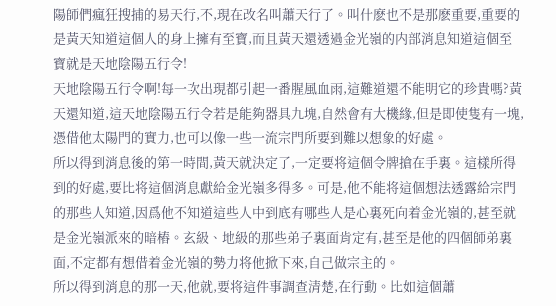陽師們瘋狂搜捕的易天行,不,現在改名叫蕭天行了。叫什麽也不是那麽重要,重要的是黃天知道這個人的身上擁有至寶,而且黃天還透過金光嶺的内部消息知道這個至寶就是天地陰陽五行令!
天地陰陽五行令啊!每一次出現都引起一番腥風血雨,這難道還不能明它的珍貴嗎?黃天還知道,這天地陰陽五行令若是能夠器具九塊,自然會有大機緣,但是即使隻有一塊,憑借他太陽門的實力,也可以像一些一流宗門所要到難以想象的好處。
所以得到消息後的第一時間,黃天就決定了,一定要将這個令牌搶在手裏。這樣所得到的好處,要比将這個消息獻給金光嶺多得多。可是,他不能将這個想法透露給宗門的那些人知道,因爲他不知道這些人中到底有哪些人是心裏死向着金光嶺的,甚至就是金光嶺派來的暗樁。玄級、地級的那些弟子裏面肯定有,甚至是他的四個師弟裏面,不定都有想借着金光嶺的勢力将他掀下來,自己做宗主的。
所以得到消息的那一天,他就,要将這件事調查清楚,在行動。比如這個蕭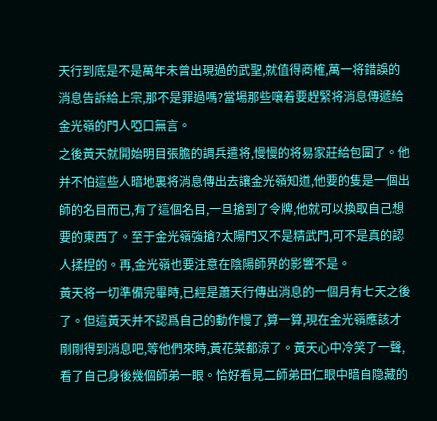天行到底是不是萬年未曾出現過的武聖,就值得商榷,萬一将錯誤的消息告訴給上宗,那不是罪過嗎?當場那些嚷着要趕緊将消息傳遞給金光嶺的門人啞口無言。
之後黃天就開始明目張膽的調兵遣将,慢慢的将易家莊給包圍了。他并不怕這些人暗地裏将消息傳出去讓金光嶺知道,他要的隻是一個出師的名目而已,有了這個名目,一旦搶到了令牌,他就可以換取自己想要的東西了。至于金光嶺強搶?太陽門又不是精武門,可不是真的認人揉捏的。再,金光嶺也要注意在陰陽師界的影響不是。
黃天将一切準備完畢時,已經是蕭天行傳出消息的一個月有七天之後了。但這黃天并不認爲自己的動作慢了,算一算,現在金光嶺應該才剛剛得到消息吧,等他們來時,黃花菜都涼了。黃天心中冷笑了一聲,看了自己身後幾個師弟一眼。恰好看見二師弟田仁眼中暗自隐藏的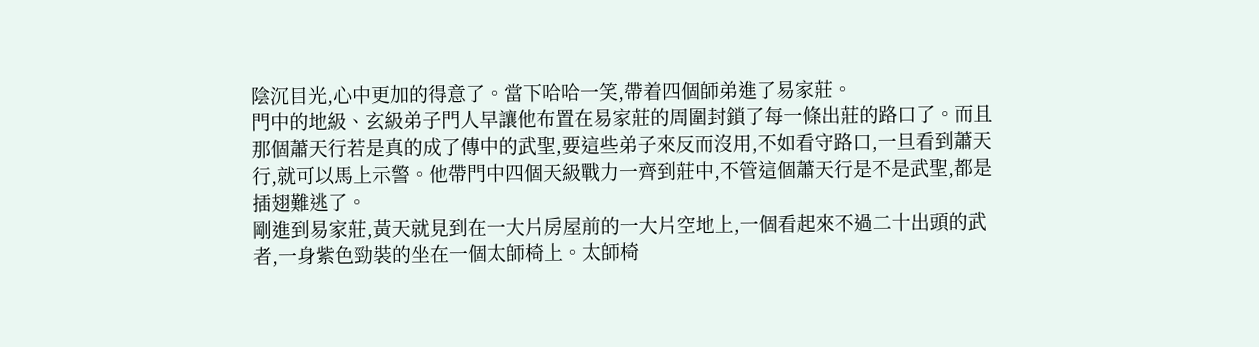陰沉目光,心中更加的得意了。當下哈哈一笑,帶着四個師弟進了易家莊。
門中的地級、玄級弟子門人早讓他布置在易家莊的周圍封鎖了每一條出莊的路口了。而且那個蕭天行若是真的成了傳中的武聖,要這些弟子來反而沒用,不如看守路口,一旦看到蕭天行,就可以馬上示警。他帶門中四個天級戰力一齊到莊中,不管這個蕭天行是不是武聖,都是插翅難逃了。
剛進到易家莊,黃天就見到在一大片房屋前的一大片空地上,一個看起來不過二十出頭的武者,一身紫色勁裝的坐在一個太師椅上。太師椅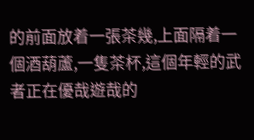的前面放着一張茶幾,上面隔着一個酒葫蘆,一隻茶杯,這個年輕的武者正在優哉遊哉的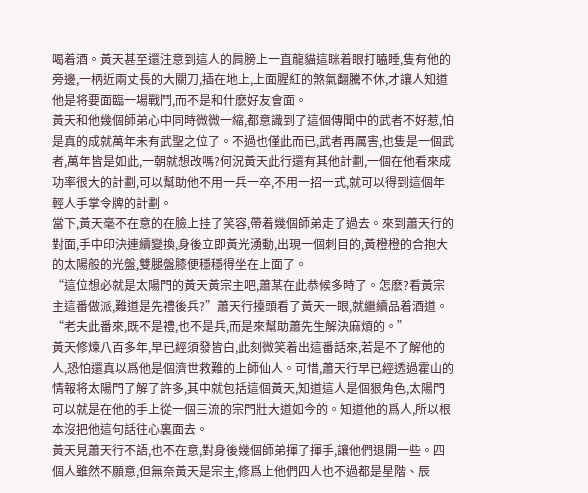喝着酒。黃天甚至還注意到這人的肩膀上一直龍貓這眯着眼打瞌睡,隻有他的旁邊,一柄近兩丈長的大關刀,插在地上,上面腥紅的煞氣翻騰不休,才讓人知道他是将要面臨一場戰鬥,而不是和什麽好友會面。
黃天和他幾個師弟心中同時微微一縮,都意識到了這個傳聞中的武者不好惹,怕是真的成就萬年未有武聖之位了。不過也僅此而已,武者再厲害,也隻是一個武者,萬年皆是如此,一朝就想改嗎?何況黃天此行還有其他計劃,一個在他看來成功率很大的計劃,可以幫助他不用一兵一卒,不用一招一式,就可以得到這個年輕人手掌令牌的計劃。
當下,黃天毫不在意的在臉上挂了笑容,帶着幾個師弟走了過去。來到蕭天行的對面,手中印決連續變換,身後立即黃光湧動,出現一個刺目的,黃橙橙的合抱大的太陽般的光盤,雙腿盤膝便穩穩得坐在上面了。
“這位想必就是太陽門的黃天黃宗主吧,蕭某在此恭候多時了。怎麽?看黃宗主這番做派,難道是先禮後兵?”蕭天行擡頭看了黃天一眼,就繼續品着酒道。
“老夫此番來,既不是禮,也不是兵,而是來幫助蕭先生解決麻煩的。”
黃天修煉八百多年,早已經須發皆白,此刻微笑着出這番話來,若是不了解他的人,恐怕還真以爲他是個濟世救難的上師仙人。可惜,蕭天行早已經透過霍山的情報将太陽門了解了許多,其中就包括這個黃天,知道這人是個狠角色,太陽門可以就是在他的手上從一個三流的宗門壯大道如今的。知道他的爲人,所以根本沒把他這句話往心裏面去。
黃天見蕭天行不語,也不在意,對身後幾個師弟揮了揮手,讓他們退開一些。四個人雖然不願意,但無奈黃天是宗主,修爲上他們四人也不過都是星階、辰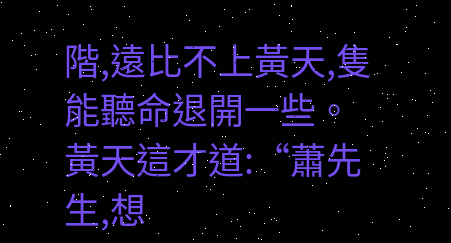階,遠比不上黃天,隻能聽命退開一些。
黃天這才道:“蕭先生,想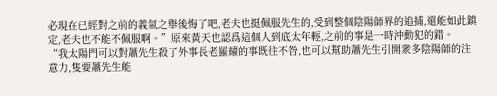必現在已經對之前的義氣之舉後悔了吧,老夫也挺佩服先生的,受到整個陰陽師界的追捕,還能如此鎮定,老夫也不能不佩服啊。”原來黃天也認爲這個人到底太年輕,之前的事是一時沖動犯的錯。
“我太陽門可以對蕭先生殺了外事長老羅耀的事既往不咎,也可以幫助蕭先生引開衆多陰陽師的注意力,隻要蕭先生能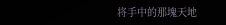将手中的那塊天地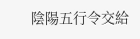陰陽五行令交給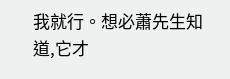我就行。想必蕭先生知道,它才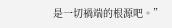是一切禍端的根源吧。”